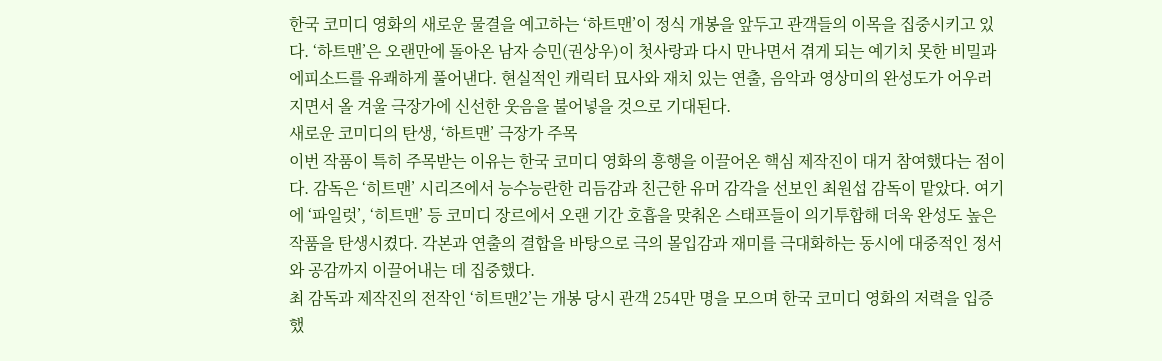한국 코미디 영화의 새로운 물결을 예고하는 ‘하트맨’이 정식 개봉을 앞두고 관객들의 이목을 집중시키고 있다. ‘하트맨’은 오랜만에 돌아온 남자 승민(권상우)이 첫사랑과 다시 만나면서 겪게 되는 예기치 못한 비밀과 에피소드를 유쾌하게 풀어낸다. 현실적인 캐릭터 묘사와 재치 있는 연출, 음악과 영상미의 완성도가 어우러지면서 올 겨울 극장가에 신선한 웃음을 불어넣을 것으로 기대된다.
새로운 코미디의 탄생, ‘하트맨’ 극장가 주목
이번 작품이 특히 주목받는 이유는 한국 코미디 영화의 흥행을 이끌어온 핵심 제작진이 대거 참여했다는 점이다. 감독은 ‘히트맨’ 시리즈에서 능수능란한 리듬감과 친근한 유머 감각을 선보인 최원섭 감독이 맡았다. 여기에 ‘파일럿’, ‘히트맨’ 등 코미디 장르에서 오랜 기간 호흡을 맞춰온 스태프들이 의기투합해 더욱 완성도 높은 작품을 탄생시켰다. 각본과 연출의 결합을 바탕으로 극의 몰입감과 재미를 극대화하는 동시에 대중적인 정서와 공감까지 이끌어내는 데 집중했다.
최 감독과 제작진의 전작인 ‘히트맨2’는 개봉 당시 관객 254만 명을 모으며 한국 코미디 영화의 저력을 입증했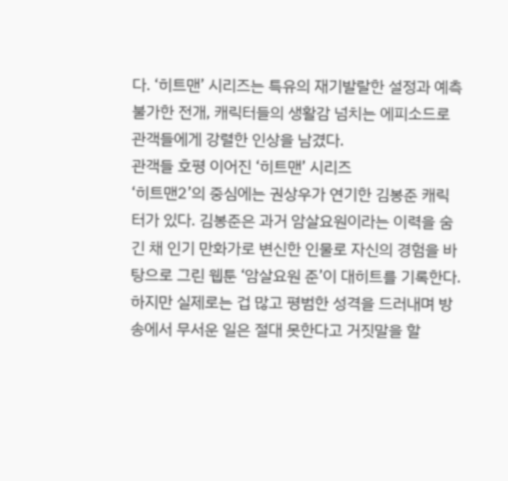다. ‘히트맨’ 시리즈는 특유의 재기발랄한 설정과 예측 불가한 전개, 캐릭터들의 생활감 넘치는 에피소드로 관객들에게 강렬한 인상을 남겼다.
관객들 호평 이어진 ‘히트맨’ 시리즈
‘히트맨2’의 중심에는 권상우가 연기한 김봉준 캐릭터가 있다. 김봉준은 과거 암살요원이라는 이력을 숨긴 채 인기 만화가로 변신한 인물로 자신의 경험을 바탕으로 그린 웹툰 ‘암살요원 준’이 대히트를 기록한다.
하지만 실제로는 겁 많고 평범한 성격을 드러내며 방송에서 무서운 일은 절대 못한다고 거짓말을 할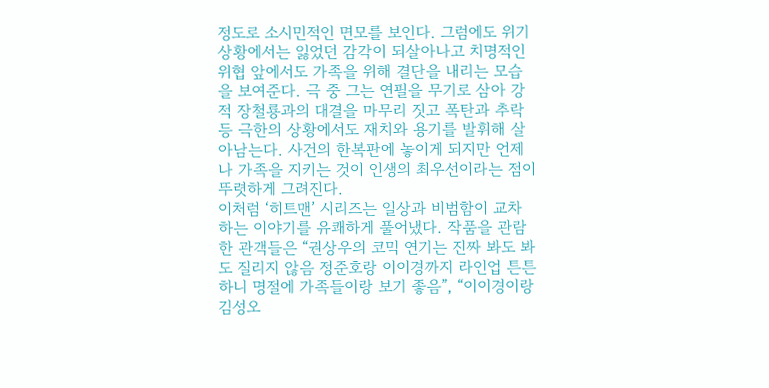정도로 소시민적인 면모를 보인다. 그럼에도 위기 상황에서는 잃었던 감각이 되살아나고 치명적인 위협 앞에서도 가족을 위해 결단을 내리는 모습을 보여준다. 극 중 그는 연필을 무기로 삼아 강적 장철룡과의 대결을 마무리 짓고 폭탄과 추락 등 극한의 상황에서도 재치와 용기를 발휘해 살아남는다. 사건의 한복판에 놓이게 되지만 언제나 가족을 지키는 것이 인생의 최우선이라는 점이 뚜렷하게 그려진다.
이처럼 ‘히트맨’ 시리즈는 일상과 비범함이 교차하는 이야기를 유쾌하게 풀어냈다. 작품을 관람한 관객들은 “권상우의 코믹 연기는 진짜 봐도 봐도 질리지 않음 정준호랑 이이경까지 라인업 튼튼하니 명절에 가족들이랑 보기 좋음”, “이이경이랑 김성오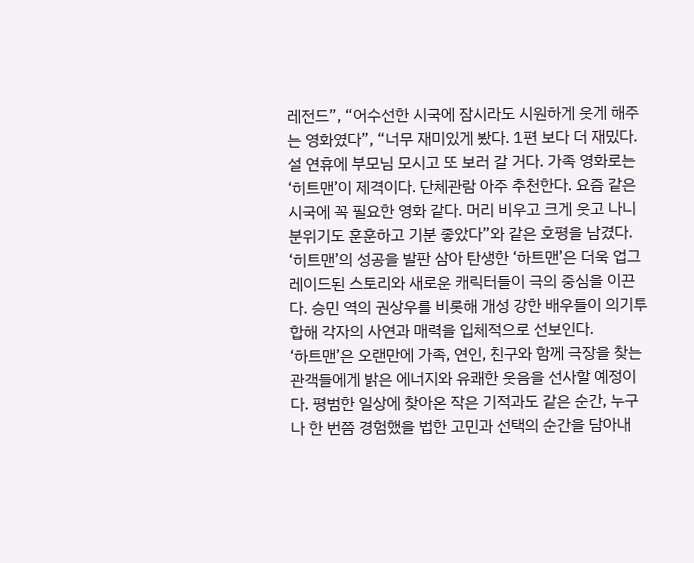레전드”, “어수선한 시국에 잠시라도 시원하게 웃게 해주는 영화였다”, “너무 재미있게 봤다. 1편 보다 더 재밌다. 설 연휴에 부모님 모시고 또 보러 갈 거다. 가족 영화로는 ‘히트맨’이 제격이다. 단체관람 아주 추천한다. 요즘 같은 시국에 꼭 필요한 영화 같다. 머리 비우고 크게 웃고 나니 분위기도 훈훈하고 기분 좋았다”와 같은 호평을 남겼다.
‘히트맨’의 성공을 발판 삼아 탄생한 ‘하트맨’은 더욱 업그레이드된 스토리와 새로운 캐릭터들이 극의 중심을 이끈다. 승민 역의 권상우를 비롯해 개성 강한 배우들이 의기투합해 각자의 사연과 매력을 입체적으로 선보인다.
‘하트맨’은 오랜만에 가족, 연인, 친구와 함께 극장을 찾는 관객들에게 밝은 에너지와 유쾌한 웃음을 선사할 예정이다. 평범한 일상에 찾아온 작은 기적과도 같은 순간, 누구나 한 번쯤 경험했을 법한 고민과 선택의 순간을 담아내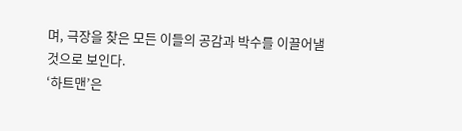며, 극장을 찾은 모든 이들의 공감과 박수를 이끌어낼 것으로 보인다.
‘하트맨’은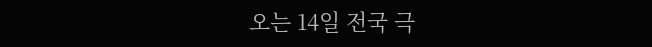오는 14일 전국 극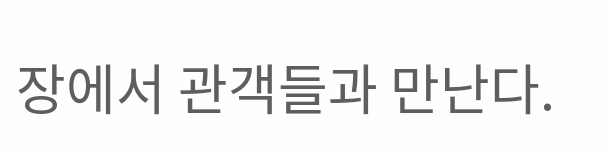장에서 관객들과 만난다.